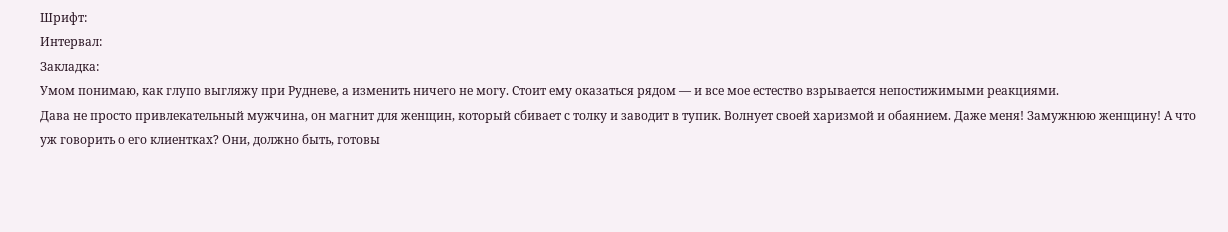Шрифт:
Интервал:
Закладка:
Умом понимаю, как глупо выгляжу при Рудневе, а изменить ничего не могу. Стоит ему оказаться рядом — и все мое естество взрывается непостижимыми реакциями.
Дава не просто привлекательный мужчина, он магнит для женщин, который сбивает с толку и заводит в тупик. Волнует своей харизмой и обаянием. Даже меня! Замужнюю женщину! А что уж говорить о его клиентках? Они, должно быть, готовы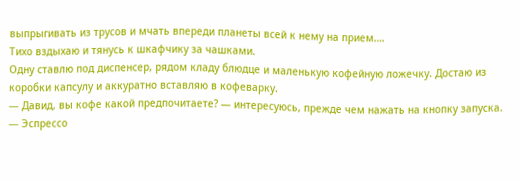выпрыгивать из трусов и мчать впереди планеты всей к нему на прием….
Тихо вздыхаю и тянусь к шкафчику за чашками.
Одну ставлю под диспенсер, рядом кладу блюдце и маленькую кофейную ложечку. Достаю из коробки капсулу и аккуратно вставляю в кофеварку.
— Давид, вы кофе какой предпочитаете? — интересуюсь, прежде чем нажать на кнопку запуска.
— Эспрессо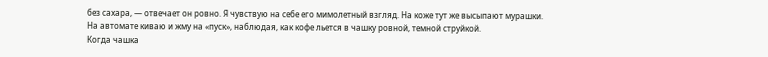без сахара, — отвечает он ровно. Я чувствую на себе его мимолетный взгляд. На коже тут же высыпают мурашки.
На автомате киваю и жму на «пуск», наблюдая, как кофе льется в чашку ровной, темной струйкой.
Когда чашка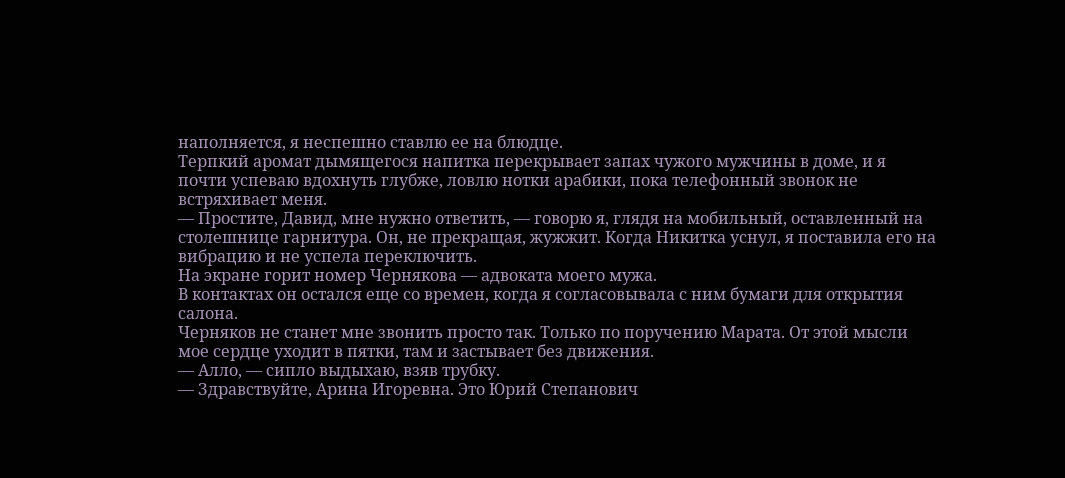наполняется, я неспешно ставлю ее на блюдце.
Терпкий аромат дымящегося напитка перекрывает запах чужого мужчины в доме, и я почти успеваю вдохнуть глубже, ловлю нотки арабики, пока телефонный звонок не встряхивает меня.
— Простите, Давид, мне нужно ответить, — говорю я, глядя на мобильный, оставленный на столешнице гарнитура. Он, не прекращая, жужжит. Когда Никитка уснул, я поставила его на вибрацию и не успела переключить.
На экране горит номер Чернякова — адвоката моего мужа.
В контактах он остался еще со времен, когда я согласовывала с ним бумаги для открытия салона.
Черняков не станет мне звонить просто так. Только по поручению Марата. От этой мысли мое сердце уходит в пятки, там и застывает без движения.
— Алло, — сипло выдыхаю, взяв трубку.
— Здравствуйте, Арина Игоревна. Это Юрий Степанович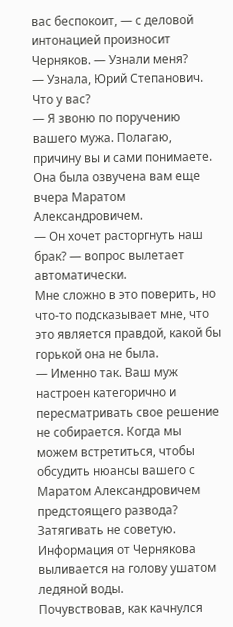вас беспокоит, — с деловой интонацией произносит Черняков. — Узнали меня?
— Узнала, Юрий Степанович. Что у вас?
— Я звоню по поручению вашего мужа. Полагаю, причину вы и сами понимаете. Она была озвучена вам еще вчера Маратом Александровичем.
— Он хочет расторгнуть наш брак? — вопрос вылетает автоматически.
Мне сложно в это поверить, но что-то подсказывает мне, что это является правдой, какой бы горькой она не была.
— Именно так. Ваш муж настроен категорично и пересматривать свое решение не собирается. Когда мы можем встретиться, чтобы обсудить нюансы вашего с Маратом Александровичем предстоящего развода? Затягивать не советую.
Информация от Чернякова выливается на голову ушатом ледяной воды.
Почувствовав, как качнулся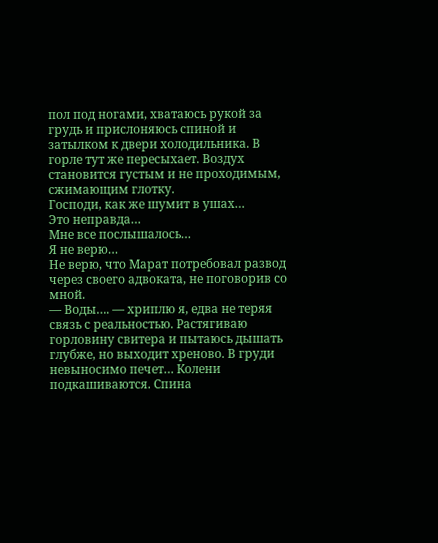пол под ногами, хватаюсь рукой за грудь и прислоняюсь спиной и затылком к двери холодильника. В горле тут же пересыхает. Воздух становится густым и не проходимым, сжимающим глотку.
Господи, как же шумит в ушах…
Это неправда…
Мне все послышалось…
Я не верю…
Не верю, что Марат потребовал развод через своего адвоката, не поговорив со мной.
— Воды…. — хриплю я, едва не теряя связь с реальностью. Растягиваю горловину свитера и пытаюсь дышать глубже, но выходит хреново. В груди невыносимо печет… Колени подкашиваются. Спина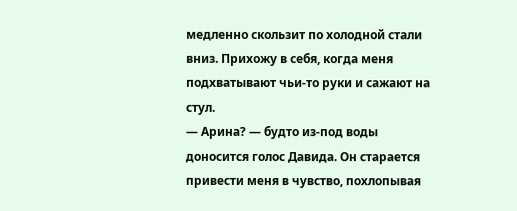медленно скользит по холодной стали вниз. Прихожу в себя, когда меня подхватывают чьи-то руки и сажают на стул.
— Арина? — будто из-под воды доносится голос Давида. Он старается привести меня в чувство, похлопывая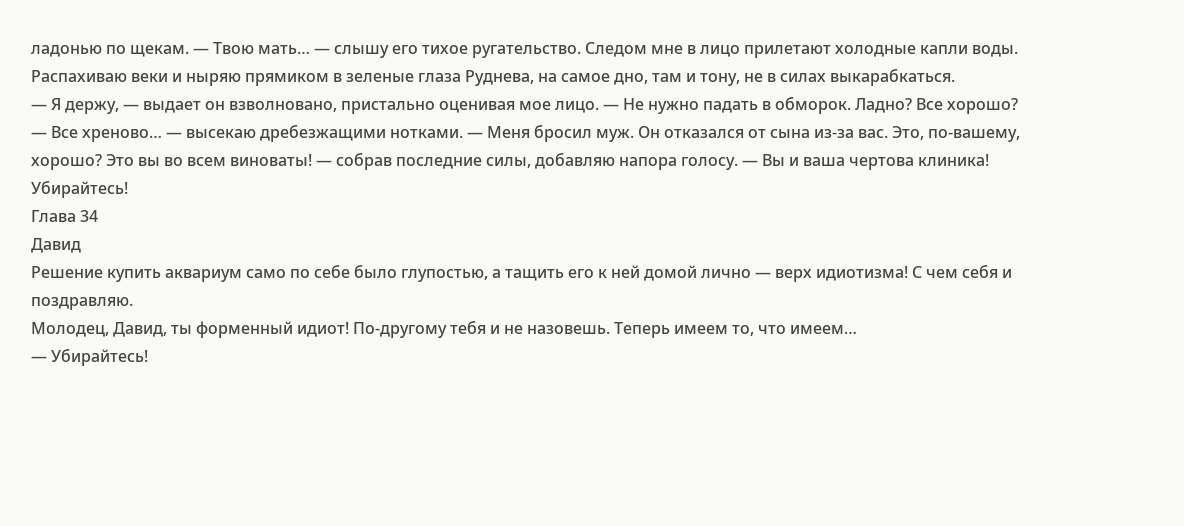ладонью по щекам. — Твою мать… — слышу его тихое ругательство. Следом мне в лицо прилетают холодные капли воды. Распахиваю веки и ныряю прямиком в зеленые глаза Руднева, на самое дно, там и тону, не в силах выкарабкаться.
— Я держу, — выдает он взволновано, пристально оценивая мое лицо. — Не нужно падать в обморок. Ладно? Все хорошо?
— Все хреново… — высекаю дребезжащими нотками. — Меня бросил муж. Он отказался от сына из-за вас. Это, по-вашему, хорошо? Это вы во всем виноваты! — собрав последние силы, добавляю напора голосу. — Вы и ваша чертова клиника! Убирайтесь!
Глава 34
Давид
Решение купить аквариум само по себе было глупостью, а тащить его к ней домой лично — верх идиотизма! С чем себя и поздравляю.
Молодец, Давид, ты форменный идиот! По-другому тебя и не назовешь. Теперь имеем то, что имеем…
— Убирайтесь!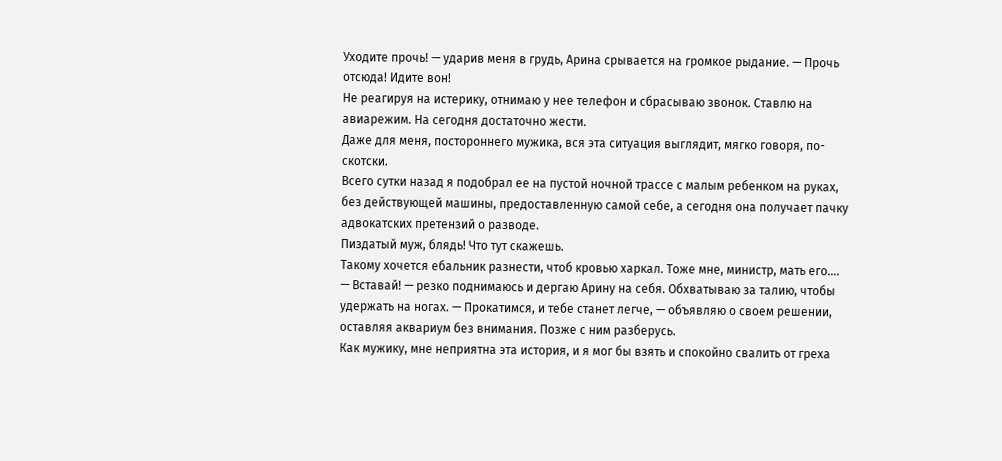Уходите прочь! — ударив меня в грудь, Арина срывается на громкое рыдание. — Прочь отсюда! Идите вон!
Не реагируя на истерику, отнимаю у нее телефон и сбрасываю звонок. Ставлю на авиарежим. На сегодня достаточно жести.
Даже для меня, постороннего мужика, вся эта ситуация выглядит, мягко говоря, по-скотски.
Всего сутки назад я подобрал ее на пустой ночной трассе с малым ребенком на руках, без действующей машины, предоставленную самой себе, а сегодня она получает пачку адвокатских претензий о разводе.
Пиздатый муж, блядь! Что тут скажешь.
Такому хочется ебальник разнести, чтоб кровью харкал. Тоже мне, министр, мать его….
— Вставай! — резко поднимаюсь и дергаю Арину на себя. Обхватываю за талию, чтобы удержать на ногах. — Прокатимся, и тебе станет легче, — объявляю о своем решении, оставляя аквариум без внимания. Позже с ним разберусь.
Как мужику, мне неприятна эта история, и я мог бы взять и спокойно свалить от греха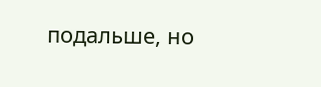подальше, но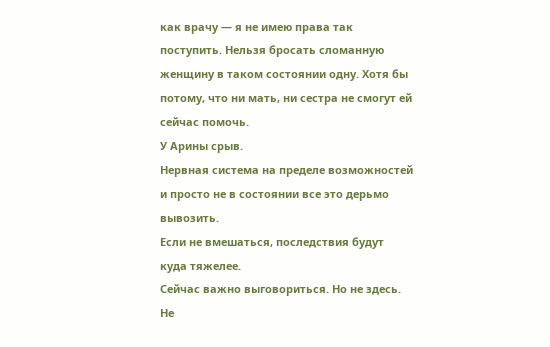как врачу — я не имею права так поступить. Нельзя бросать сломанную женщину в таком состоянии одну. Хотя бы потому, что ни мать, ни сестра не смогут ей сейчас помочь.
У Арины срыв.
Нервная система на пределе возможностей и просто не в состоянии все это дерьмо вывозить.
Если не вмешаться, последствия будут куда тяжелее.
Сейчас важно выговориться. Но не здесь. Не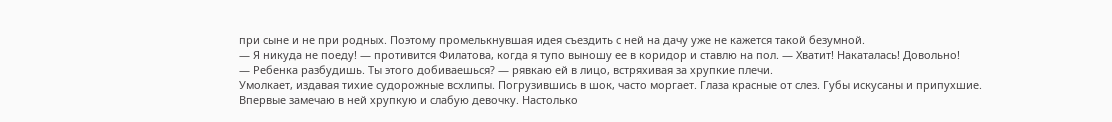при сыне и не при родных. Поэтому промелькнувшая идея съездить с ней на дачу уже не кажется такой безумной.
— Я никуда не поеду! — противится Филатова, когда я тупо выношу ее в коридор и ставлю на пол. — Хватит! Накаталась! Довольно!
— Ребенка разбудишь. Ты этого добиваешься? — рявкаю ей в лицо, встряхивая за хрупкие плечи.
Умолкает, издавая тихие судорожные всхлипы. Погрузившись в шок, часто моргает. Глаза красные от слез. Губы искусаны и припухшие.
Впервые замечаю в ней хрупкую и слабую девочку. Настолько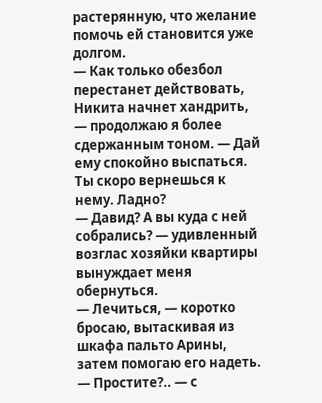растерянную, что желание помочь ей становится уже долгом.
— Как только обезбол перестанет действовать, Никита начнет хандрить, — продолжаю я более сдержанным тоном. — Дай ему спокойно выспаться. Ты скоро вернешься к нему. Ладно?
— Давид? А вы куда с ней собрались? — удивленный возглас хозяйки квартиры вынуждает меня обернуться.
— Лечиться, — коротко бросаю, вытаскивая из шкафа пальто Арины, затем помогаю его надеть.
— Простите?.. — с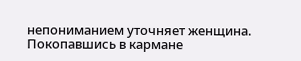непониманием уточняет женщина.
Покопавшись в кармане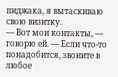пиджака, я вытаскиваю свою визитку.
— Вот мои контакты, — говорю ей. — Если что-то понадобится, звоните в любое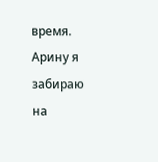время. Арину я забираю на